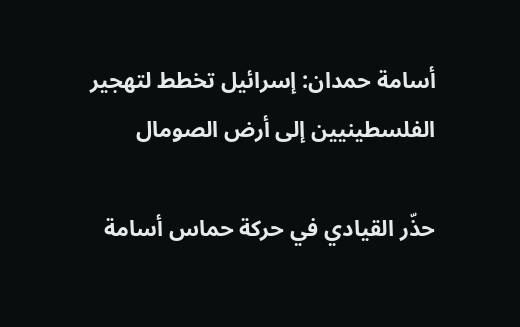أسامة حمدان: إسرائيل تخطط لتهجير الفلسطينيين إلى أرض الصومال

حذّر القيادي في حركة حماس أسامة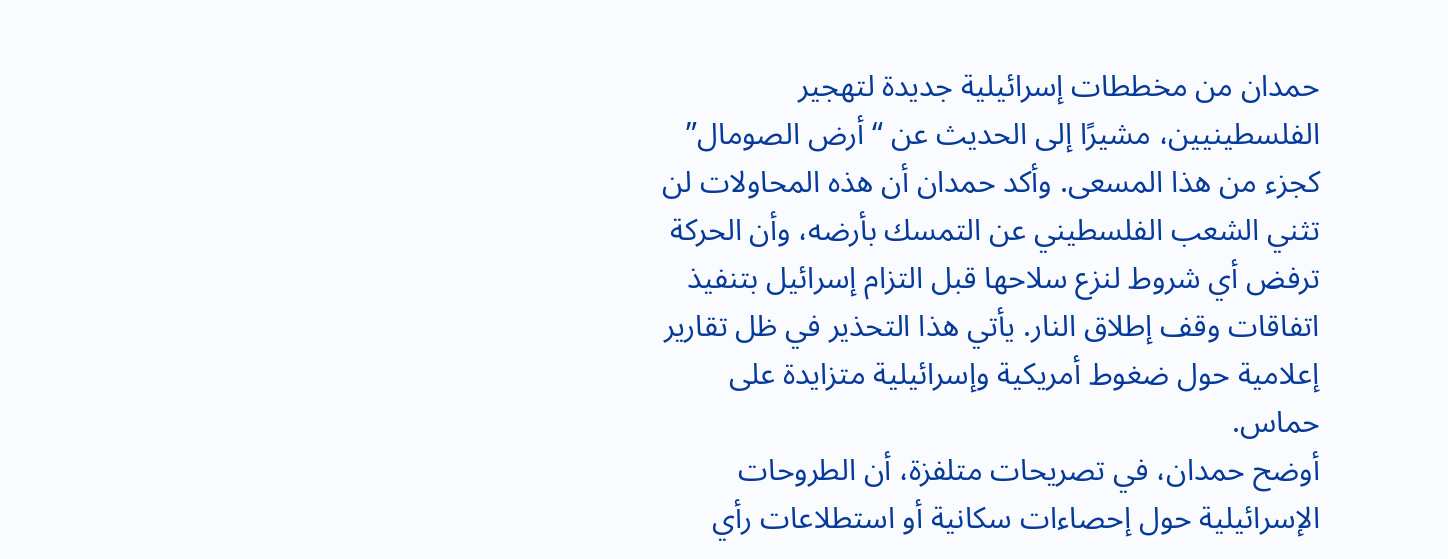حمدان من مخططات إسرائيلية جديدة لتهجير الفلسطينيين، مشيرًا إلى الحديث عن “أرض الصومال” كجزء من هذا المسعى. وأكد حمدان أن هذه المحاولات لن تثني الشعب الفلسطيني عن التمسك بأرضه، وأن الحركة ترفض أي شروط لنزع سلاحها قبل التزام إسرائيل بتنفيذ اتفاقات وقف إطلاق النار. يأتي هذا التحذير في ظل تقارير إعلامية حول ضغوط أمريكية وإسرائيلية متزايدة على حماس.
أوضح حمدان، في تصريحات متلفزة، أن الطروحات الإسرائيلية حول إحصاءات سكانية أو استطلاعات رأي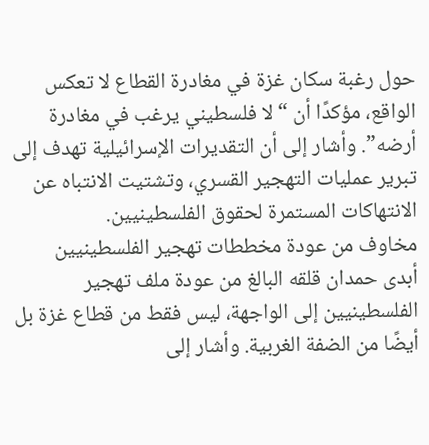حول رغبة سكان غزة في مغادرة القطاع لا تعكس الواقع، مؤكدًا أن “لا فلسطيني يرغب في مغادرة أرضه”. وأشار إلى أن التقديرات الإسرائيلية تهدف إلى تبرير عمليات التهجير القسري، وتشتيت الانتباه عن الانتهاكات المستمرة لحقوق الفلسطينيين.
مخاوف من عودة مخططات تهجير الفلسطينيين
أبدى حمدان قلقه البالغ من عودة ملف تهجير الفلسطينيين إلى الواجهة، ليس فقط من قطاع غزة بل أيضًا من الضفة الغربية. وأشار إلى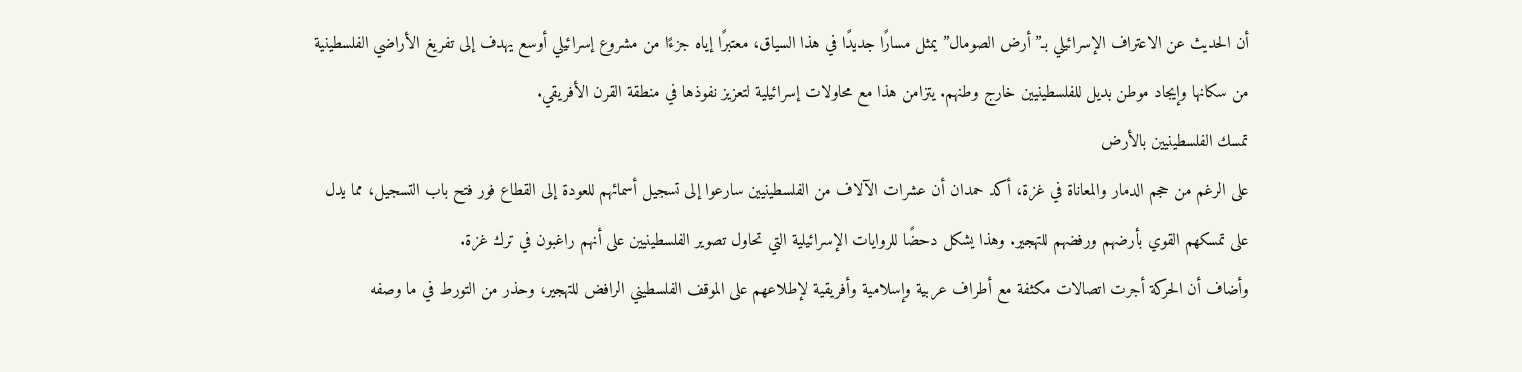أن الحديث عن الاعتراف الإسرائيلي بـ”أرض الصومال” يمثل مسارًا جديدًا في هذا السياق، معتبرًا إياه جزءًا من مشروع إسرائيلي أوسع يهدف إلى تفريغ الأراضي الفلسطينية من سكانها وإيجاد موطن بديل للفلسطينيين خارج وطنهم. يتزامن هذا مع محاولات إسرائيلية لتعزيز نفوذها في منطقة القرن الأفريقي.
تمسك الفلسطينيين بالأرض
على الرغم من حجم الدمار والمعاناة في غزة، أكد حمدان أن عشرات الآلاف من الفلسطينيين سارعوا إلى تسجيل أسمائهم للعودة إلى القطاع فور فتح باب التسجيل، مما يدل على تمسكهم القوي بأرضهم ورفضهم للتهجير. وهذا يشكل دحضًا للروايات الإسرائيلية التي تحاول تصوير الفلسطينيين على أنهم راغبون في ترك غزة.
وأضاف أن الحركة أجرت اتصالات مكثفة مع أطراف عربية وإسلامية وأفريقية لإطلاعهم على الموقف الفلسطيني الرافض للتهجير، وحذر من التورط في ما وصفه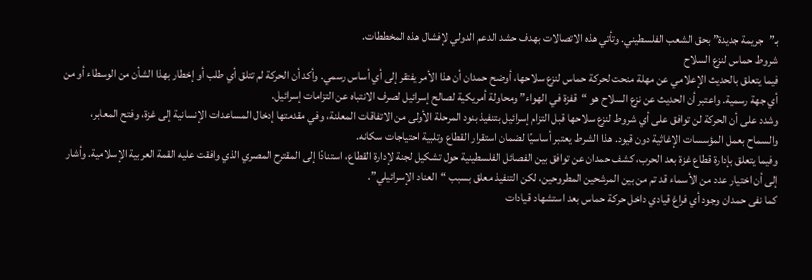بـ”جريمة جديدة” بحق الشعب الفلسطيني. وتأتي هذه الاتصالات بهدف حشد الدعم الدولي لإفشال هذه المخططات.
شروط حماس لنزع السلاح
فيما يتعلق بالحديث الإعلامي عن مهلة منحت لحركة حماس لنزع سلاحها، أوضح حمدان أن هذا الأمر يفتقر إلى أي أساس رسمي. وأكد أن الحركة لم تتلق أي طلب أو إخطار بهذا الشأن من الوسطاء أو من أي جهة رسمية. واعتبر أن الحديث عن نزع السلاح هو “قفزة في الهواء” ومحاولة أمريكية لصالح إسرائيل لصرف الانتباه عن التزامات إسرائيل.
وشدد على أن الحركة لن توافق على أي شروط لنزع سلاحها قبل التزام إسرائيل بتنفيذ بنود المرحلة الأولى من الاتفاقات المعلنة، وفي مقدمتها إدخال المساعدات الإنسانية إلى غزة، وفتح المعابر، والسماح بعمل المؤسسات الإغاثية دون قيود. هذا الشرط يعتبر أساسيًا لضمان استقرار القطاع وتلبية احتياجات سكانه.
وفيما يتعلق بإدارة قطاع غزة بعد الحرب، كشف حمدان عن توافق بين الفصائل الفلسطينية حول تشكيل لجنة لإدارة القطاع، استنادًا إلى المقترح المصري الذي وافقت عليه القمة العربية الإسلامية. وأشار إلى أن اختيار عدد من الأسماء قد تم من بين المرشحين المطروحين، لكن التنفيذ معلق بسبب “العناد الإسرائيلي”.
كما نفى حمدان وجود أي فراغ قيادي داخل حركة حماس بعد استشهاد قيادات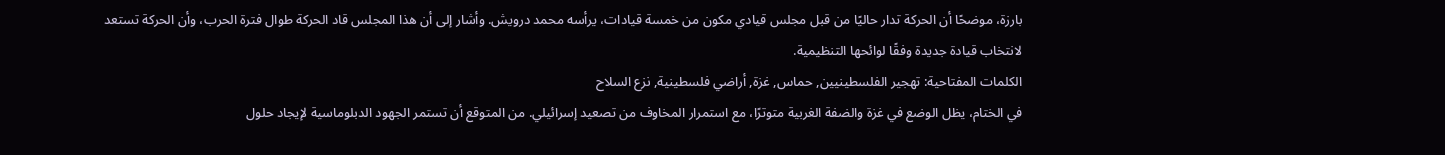بارزة، موضحًا أن الحركة تدار حاليًا من قبل مجلس قيادي مكون من خمسة قيادات، يرأسه محمد درويش. وأشار إلى أن هذا المجلس قاد الحركة طوال فترة الحرب، وأن الحركة تستعد لانتخاب قيادة جديدة وفقًا لوائحها التنظيمية.
الكلمات المفتاحية: تهجير الفلسطينيين, حماس, غزة, أراضي فلسطينية, نزع السلاح
في الختام، يظل الوضع في غزة والضفة الغربية متوترًا، مع استمرار المخاوف من تصعيد إسرائيلي. من المتوقع أن تستمر الجهود الدبلوماسية لإيجاد حلول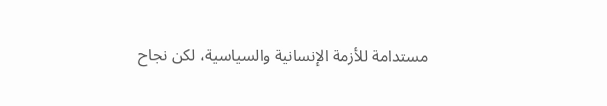مستدامة للأزمة الإنسانية والسياسية، لكن نجاح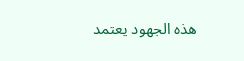هذه الجهود يعتمد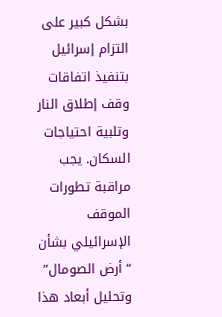بشكل كبير على التزام إسرائيل بتنفيذ اتفاقات وقف إطلاق النار وتلبية احتياجات السكان. يجب مراقبة تطورات الموقف الإسرائيلي بشأن “أرض الصومال” وتحليل أبعاد هذا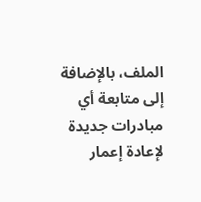الملف، بالإضافة إلى متابعة أي مبادرات جديدة لإعادة إعمار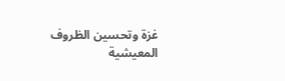غزة وتحسين الظروف المعيشية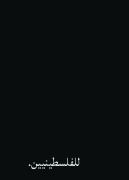للفلسطينيين.